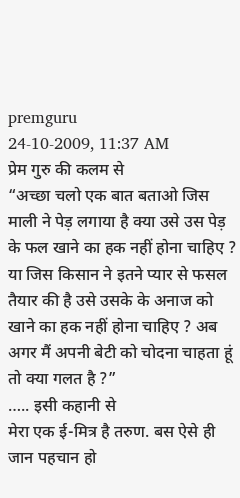premguru
24-10-2009, 11:37 AM
प्रेम गुरु की कलम से
“अच्छा चलो एक बात बताओ जिस माली ने पेड़ लगाया है क्या उसे उस पेड़ के फल खाने का हक नहीं होना चाहिए ? या जिस किसान ने इतने प्यार से फसल तैयार की है उसे उसके के अनाज को खाने का हक नहीं होना चाहिए ? अब अगर मैं अपनी बेटी को चोदना चाहता हूं तो क्या गलत है ?”
….. इसी कहानी से
मेरा एक ई-मित्र है तरुण. बस ऐसे ही जान पहचान हो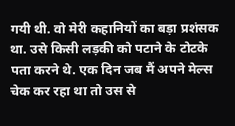गयी थी. वो मेरी कहानियों का बड़ा प्रशंसक था. उसे किसी लड़की को पटाने के टोटके पता करने थे. एक दिन जब मैं अपने मेल्स चेक कर रहा था तो उस से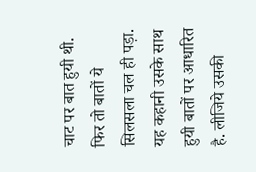चाट पर बात हुयी थी. फिर तो बातों ये सिलसला चल ही पड़ा. यह कहानी उसके साथ हुयी बातों पर आधारित है. लीजिये उसकी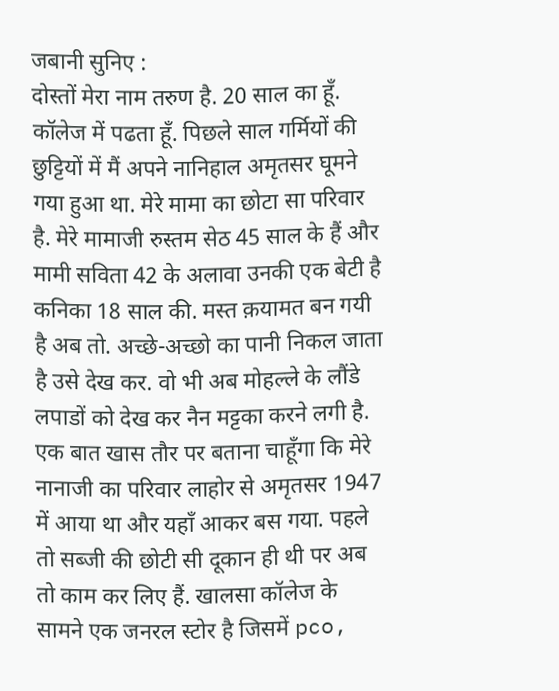जबानी सुनिए :
दोस्तों मेरा नाम तरुण है. 20 साल का हूँ. कॉलेज में पढता हूँ. पिछले साल गर्मियों की छुट्टियों में मैं अपने नानिहाल अमृतसर घूमने गया हुआ था. मेरे मामा का छोटा सा परिवार है. मेरे मामाजी रुस्तम सेठ 45 साल के हैं और मामी सविता 42 के अलावा उनकी एक बेटी है कनिका 18 साल की. मस्त क़यामत बन गयी है अब तो. अच्छे-अच्छो का पानी निकल जाता है उसे देख कर. वो भी अब मोहल्ले के लौंडे लपाडों को देख कर नैन मट्टका करने लगी है.
एक बात खास तौर पर बताना चाहूँगा कि मेरे नानाजी का परिवार लाहोर से अमृतसर 1947 में आया था और यहाँ आकर बस गया. पहले तो सब्जी की छोटी सी दूकान ही थी पर अब तो काम कर लिए हैं. खालसा कॉलेज के सामने एक जनरल स्टोर है जिसमें pco,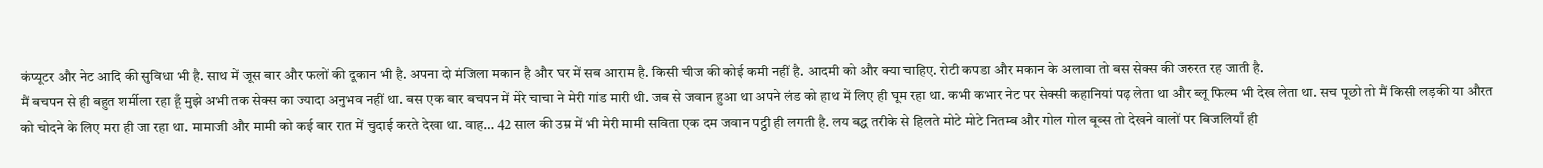कंप्यूटर और नेट आदि की सुविधा भी है. साथ में जूस बार और फलों की दूकान भी है. अपना दो मंजिला मकान है और घर में सब आराम है. किसी चीज की कोई कमी नहीं है. आदमी को और क्या चाहिए. रोटी कपडा और मकान के अलावा तो बस सेक्स की जरुरत रह जाती है.
मैं बचपन से ही बहुत शर्मीला रहा हूँ मुझे अभी तक सेक्स का ज्यादा अनुभव नहीं था. बस एक बार बचपन में मेरे चाचा ने मेरी गांड मारी थी. जब से जवान हुआ था अपने लंड को हाथ में लिए ही घूम रहा था. कभी कभार नेट पर सेक्सी कहानियां पढ़ लेता था और ब्लू फिल्म भी देख लेता था. सच पूछो तो मैं किसी लड़की या औरत को चोदने के लिए मरा ही जा रहा था. मामाजी और मामी को कई बार रात में चुदाई करते देखा था. वाह… 42 साल की उम्र में भी मेरी मामी सविता एक दम जवान पट्ठी ही लगती है. लय बद्ध तरीके से हिलते मोटे मोटे नितम्ब और गोल गोल बूब्स तो देखने वालों पर बिजलियाँ ही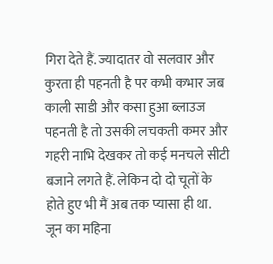गिरा देते हैं. ज्यादातर वो सलवार और कुरता ही पहनती है पर कभी कभार जब काली साडी और कसा हुआ ब्लाउज पहनती है तो उसकी लचकती कमर और गहरी नाभि देखकर तो कई मनचले सीटी बजाने लगते हैं. लेकिन दो दो चूतों के होते हुए भी मैं अब तक प्यासा ही था.
जून का महिना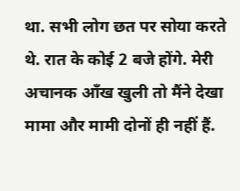था. सभी लोग छत पर सोया करते थे. रात के कोई 2 बजे होंगे. मेरी अचानक आँख खुली तो मैंने देखा मामा और मामी दोनों ही नहीं हैं.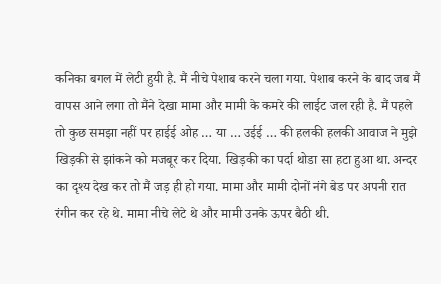कनिका बगल में लेटी हुयी है. मैं नीचे पेशाब करने चला गया. पेशाब करने के बाद जब मैं वापस आने लगा तो मैंने देखा मामा और मामी के कमरे की लाईट जल रही है. मैं पहले तो कुछ समझा नहीं पर हाईई ओह … या … उईई … की हलकी हलकी आवाज ने मुझे खिड़की से झांकने को मजबूर कर दिया. खिड़की का पर्दा थोडा सा हटा हुआ था. अन्दर का दृश्य देख कर तो मैं जड़ ही हो गया. मामा और मामी दोनों नंगे बेड पर अपनी रात रंगीन कर रहे थे. मामा नीचे लेटे थे और मामी उनके ऊपर बैठी थी.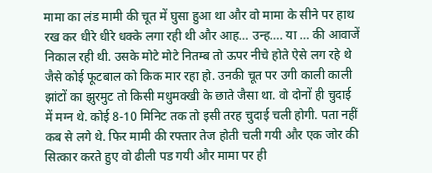मामा का लंड मामी की चूत में घुसा हुआ था और वो मामा के सीने पर हाथ रख कर धीरे धीरे धक्के लगा रही थी और आह… उन्ह…. या … की आवाजें निकाल रही थी. उसके मोटे मोटे नितम्ब तो ऊपर नीचे होते ऐसे लग रहे थे जैसे कोई फूटबाल को किक मार रहा हो. उनकी चूत पर उगी काली काली झांटों का झुरमुट तो किसी मधुमक्खी के छाते जैसा था. वो दोनों ही चुदाई में मग्न थे. कोई 8-10 मिनिट तक तो इसी तरह चुदाई चली होगी. पता नहीं कब से लगे थे. फिर मामी की रफ्तार तेज होती चली गयी और एक जोर की सित्कार करते हुए वो ढीली पड गयी और मामा पर ही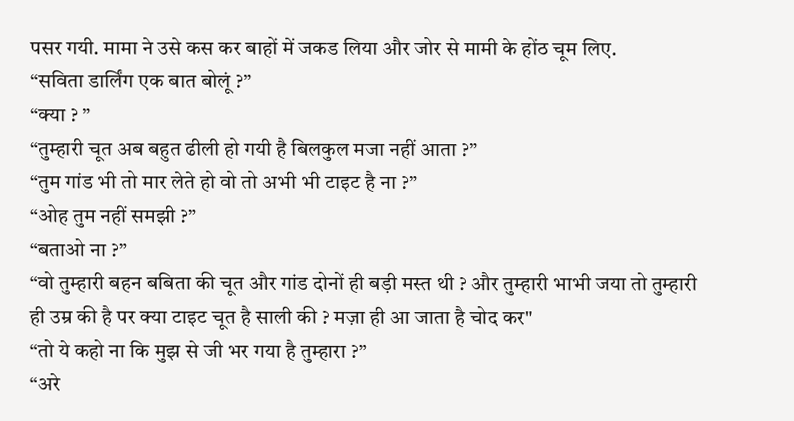पसर गयी. मामा ने उसे कस कर बाहों में जकड लिया और जोर से मामी के होंठ चूम लिए.
“सविता डार्लिंग एक बात बोलूं ?”
“क्या ? ”
“तुम्हारी चूत अब बहुत ढीली हो गयी है बिलकुल मजा नहीं आता ?”
“तुम गांड भी तो मार लेते हो वो तो अभी भी टाइट है ना ?”
“ओह तुम नहीं समझी ?”
“बताओ ना ?”
“वो तुम्हारी बहन बबिता की चूत और गांड दोनों ही बड़ी मस्त थी ? और तुम्हारी भाभी जया तो तुम्हारी ही उम्र की है पर क्या टाइट चूत है साली की ? मज़ा ही आ जाता है चोद कर"
“तो ये कहो ना कि मुझ से जी भर गया है तुम्हारा ?”
“अरे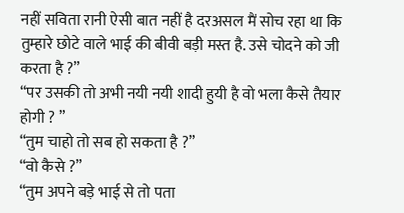नहीं सविता रानी ऐसी बात नहीं है दरअसल मैं सोच रहा था कि तुम्हारे छोटे वाले भाई की बीवी बड़ी मस्त है. उसे चोदने को जी करता है ?”
“पर उसकी तो अभी नयी नयी शादी हुयी है वो भला कैसे तैयार होगी ? ”
“तुम चाहो तो सब हो सकता है ?”
“वो कैसे ?”
“तुम अपने बड़े भाई से तो पता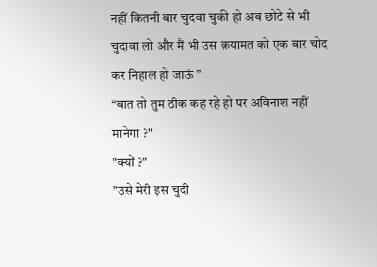नहीं कितनी बार चुदवा चुकी हो अब छोटे से भी चुदावा लो और मैं भी उस क़यामत को एक बार चोद कर निहाल हो जाऊं ”
“बात तो तुम ठीक कह रहे हो पर अविनाश नहीं मानेगा ?"
"क्यों ?"
"उसे मेरी इस चुदी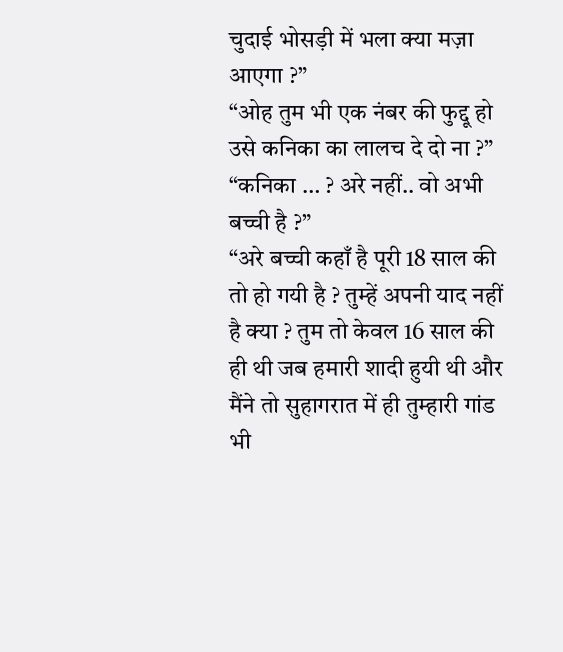चुदाई भोसड़ी में भला क्या मज़ा आएगा ?”
“ओह तुम भी एक नंबर की फुद्दू हो उसे कनिका का लालच दे दो ना ?”
“कनिका … ? अरे नहीं.. वो अभी बच्ची है ?”
“अरे बच्ची कहाँ है पूरी 18 साल की तो हो गयी है ? तुम्हें अपनी याद नहीं है क्या ? तुम तो केवल 16 साल की ही थी जब हमारी शादी हुयी थी और मैंने तो सुहागरात में ही तुम्हारी गांड भी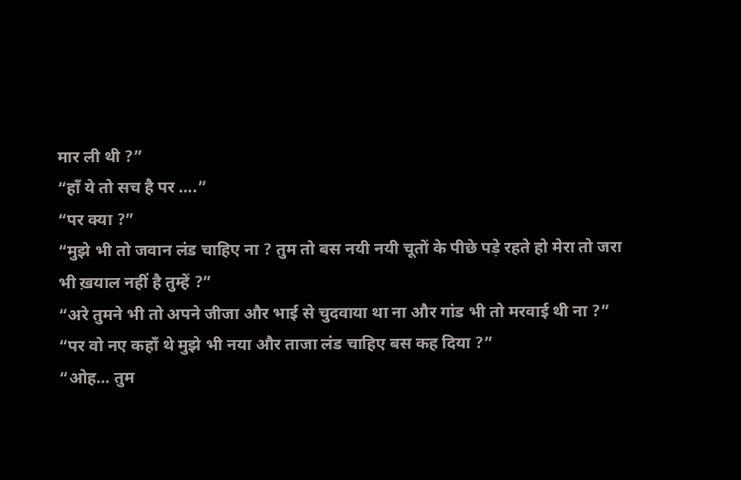मार ली थी ?”
“हाँ ये तो सच है पर ….”
“पर क्या ?”
“मुझे भी तो जवान लंड चाहिए ना ? तुम तो बस नयी नयी चूतों के पीछे पड़े रहते हो मेरा तो जरा भी ख़याल नहीं है तुम्हें ?”
“अरे तुमने भी तो अपने जीजा और भाई से चुदवाया था ना और गांड भी तो मरवाई थी ना ?”
“पर वो नए कहाँ थे मुझे भी नया और ताजा लंड चाहिए बस कह दिया ?”
“ओह… तुम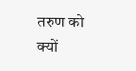तरुण को क्यों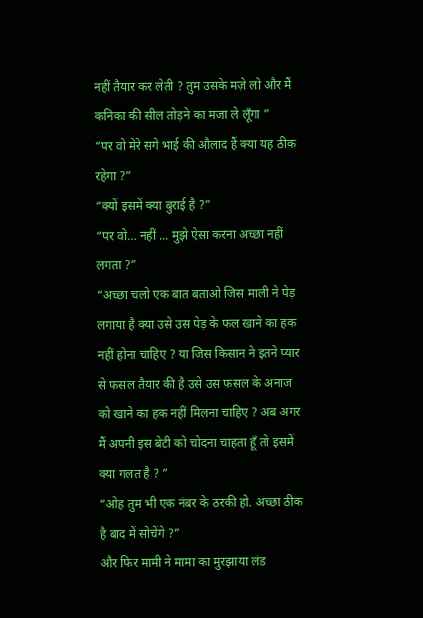नहीं तैयार कर लेती ? तुम उसके मज़े लो और मैं कनिका की सील तोड़ने का मजा ले लूँगा ”
“पर वो मेरे सगे भाई की औलाद हैं क्या यह ठीक रहेगा ?”
“क्यों इसमें क्या बुराई है ?”
“पर वो… नहीं ... मुझे ऐसा करना अच्छा नहीं लगता ?”
“अच्छा चलो एक बात बताओ जिस माली ने पेड़ लगाया है क्या उसे उस पेड़ के फल खाने का हक नहीं होना चाहिए ? या जिस किसान ने इतने प्यार से फसल तैयार की है उसे उस फसल के अनाज को खाने का हक नहीं मिलना चाहिए ? अब अगर मैं अपनी इस बेटी को चोदना चाहता हूँ तो इसमें क्या गलत है ? ”
“ओह तुम भी एक नंबर के ठरकी हो. अच्छा ठीक है बाद में सोचेंगे ?”
और फिर मामी ने मामा का मुरझाया लंड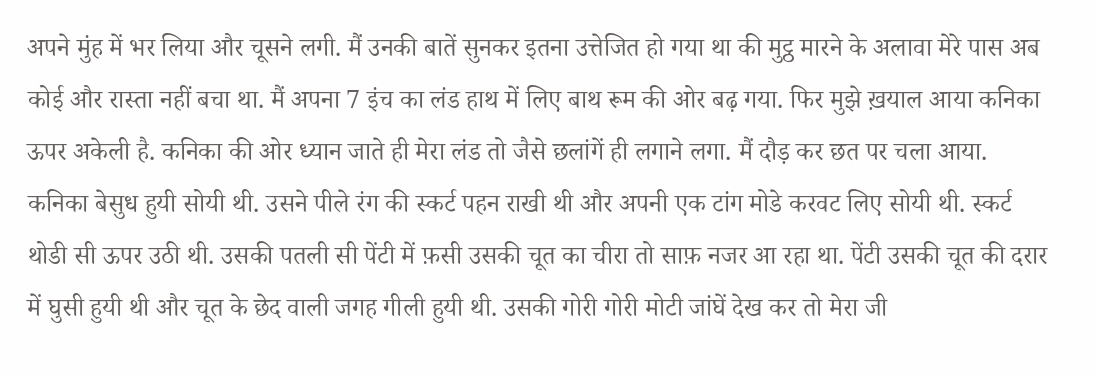अपने मुंह में भर लिया और चूसने लगी. मैं उनकी बातें सुनकर इतना उत्तेजित हो गया था की मुट्ठ मारने के अलावा मेरे पास अब कोई और रास्ता नहीं बचा था. मैं अपना 7 इंच का लंड हाथ में लिए बाथ रूम की ओर बढ़ गया. फिर मुझे ख़याल आया कनिका ऊपर अकेली है. कनिका की ओर ध्यान जाते ही मेरा लंड तो जैसे छलांगें ही लगाने लगा. मैं दौड़ कर छत पर चला आया. कनिका बेसुध हुयी सोयी थी. उसने पीले रंग की स्कर्ट पहन राखी थी और अपनी एक टांग मोडे करवट लिए सोयी थी. स्कर्ट थोडी सी ऊपर उठी थी. उसकी पतली सी पेंटी में फ़सी उसकी चूत का चीरा तो साफ़ नजर आ रहा था. पेंटी उसकी चूत की दरार में घुसी हुयी थी और चूत के छेद वाली जगह गीली हुयी थी. उसकी गोरी गोरी मोटी जांघें देख कर तो मेरा जी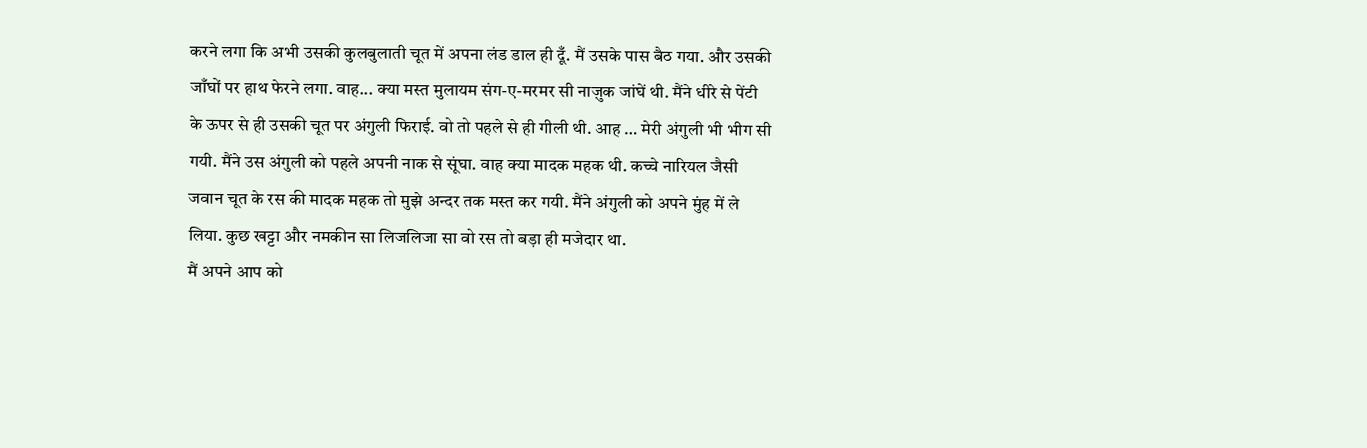करने लगा कि अभी उसकी कुलबुलाती चूत में अपना लंड डाल ही दूँ. मैं उसके पास बैठ गया. और उसकी जाँघों पर हाथ फेरने लगा. वाह... क्या मस्त मुलायम संग-ए-मरमर सी नाज़ुक जांघें थी. मैंने धीरे से पेंटी के ऊपर से ही उसकी चूत पर अंगुली फिराई. वो तो पहले से ही गीली थी. आह … मेरी अंगुली भी भीग सी गयी. मैंने उस अंगुली को पहले अपनी नाक से सूंघा. वाह क्या मादक महक थी. कच्चे नारियल जैसी जवान चूत के रस की मादक महक तो मुझे अन्दर तक मस्त कर गयी. मैंने अंगुली को अपने मुंह में ले लिया. कुछ खट्टा और नमकीन सा लिजलिजा सा वो रस तो बड़ा ही मजेदार था.
मैं अपने आप को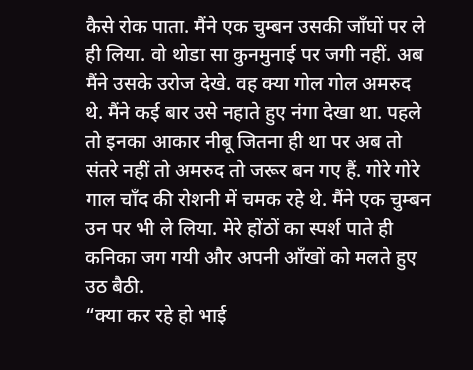कैसे रोक पाता. मैंने एक चुम्बन उसकी जाँघों पर ले ही लिया. वो थोडा सा कुनमुनाई पर जगी नहीं. अब मैंने उसके उरोज देखे. वह क्या गोल गोल अमरुद थे. मैंने कई बार उसे नहाते हुए नंगा देखा था. पहले तो इनका आकार नीबू जितना ही था पर अब तो संतरे नहीं तो अमरुद तो जरूर बन गए हैं. गोरे गोरे गाल चाँद की रोशनी में चमक रहे थे. मैंने एक चुम्बन उन पर भी ले लिया. मेरे होंठों का स्पर्श पाते ही कनिका जग गयी और अपनी आँखों को मलते हुए उठ बैठी.
“क्या कर रहे हो भाई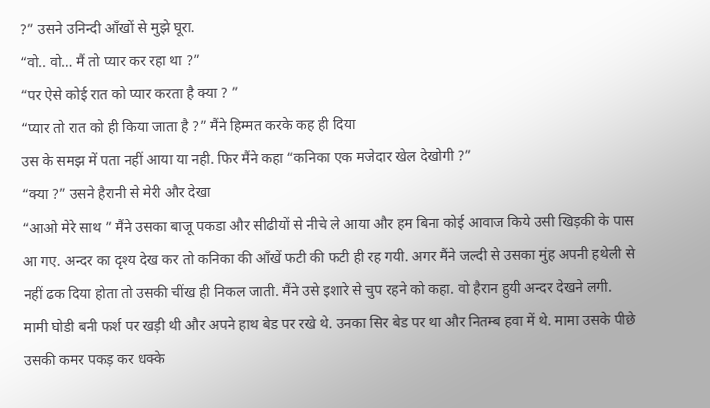?” उसने उनिन्दी आँखों से मुझे घूरा.
“वो.. वो… मैं तो प्यार कर रहा था ?”
“पर ऐसे कोई रात को प्यार करता है क्या ? ”
“प्यार तो रात को ही किया जाता है ?” मैंने हिम्मत करके कह ही दिया
उस के समझ में पता नहीं आया या नही. फिर मैंने कहा “कनिका एक मजेदार खेल देखोगी ?”
“क्या ?” उसने हैरानी से मेरी और देखा
“आओ मेरे साथ ” मैंने उसका बाजू पकडा और सीढीयों से नीचे ले आया और हम बिना कोई आवाज किये उसी खिड़की के पास आ गए. अन्दर का दृश्य देख कर तो कनिका की आँखें फटी की फटी ही रह गयी. अगर मैंने जल्दी से उसका मुंह अपनी हथेली से नहीं ढक दिया होता तो उसकी चींख ही निकल जाती. मैंने उसे इशारे से चुप रहने को कहा. वो हैरान हुयी अन्दर देखने लगी.
मामी घोडी बनी फर्श पर खड़ी थी और अपने हाथ बेड पर रखे थे. उनका सिर बेड पर था और नितम्ब हवा में थे. मामा उसके पीछे उसकी कमर पकड़ कर धक्के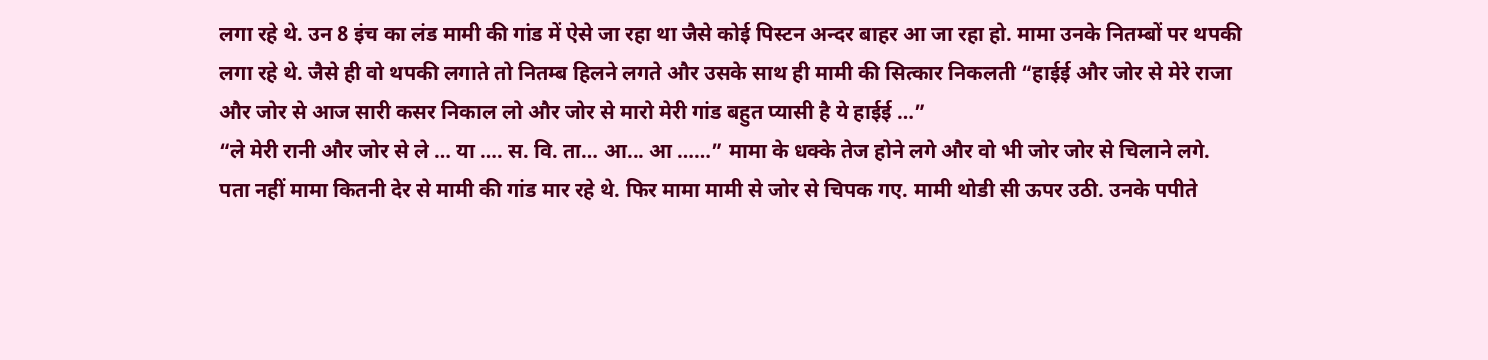लगा रहे थे. उन 8 इंच का लंड मामी की गांड में ऐसे जा रहा था जैसे कोई पिस्टन अन्दर बाहर आ जा रहा हो. मामा उनके नितम्बों पर थपकी लगा रहे थे. जैसे ही वो थपकी लगाते तो नितम्ब हिलने लगते और उसके साथ ही मामी की सित्कार निकलती “हाईई और जोर से मेरे राजा और जोर से आज सारी कसर निकाल लो और जोर से मारो मेरी गांड बहुत प्यासी है ये हाईई …”
“ले मेरी रानी और जोर से ले … या …. स. वि. ता… आ... आ ……” मामा के धक्के तेज होने लगे और वो भी जोर जोर से चिलाने लगे.
पता नहीं मामा कितनी देर से मामी की गांड मार रहे थे. फिर मामा मामी से जोर से चिपक गए. मामी थोडी सी ऊपर उठी. उनके पपीते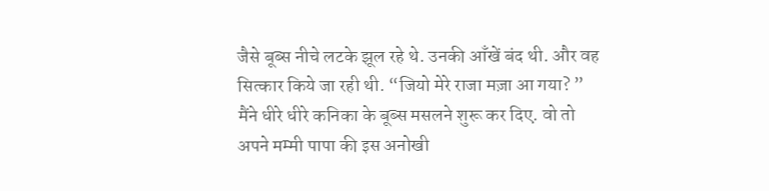जैसे बूब्स नीचे लटके झूल रहे थे. उनकी आँखें बंद थी. और वह सित्कार किये जा रही थी. “जियो मेरे राजा मज़ा आ गया? ”
मैंने धीरे धीरे कनिका के बूब्स मसलने शुरू कर दिए. वो तो अपने मम्मी पापा की इस अनोखी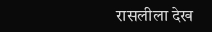रासलीला देख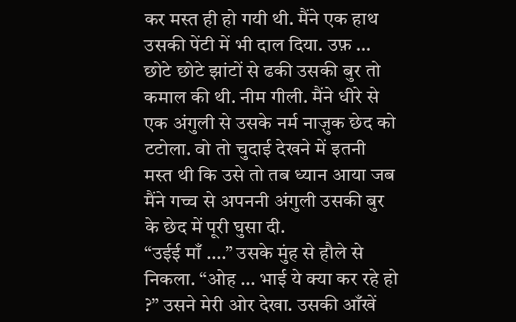कर मस्त ही हो गयी थी. मैंने एक हाथ उसकी पेंटी में भी दाल दिया. उफ़ … छोटे छोटे झांटों से ढकी उसकी बुर तो कमाल की थी. नीम गीली. मैंने धीरे से एक अंगुली से उसके नर्म नाज़ुक छेद को टटोला. वो तो चुदाई देखने में इतनी मस्त थी कि उसे तो तब ध्यान आया जब मैंने गच्च से अपननी अंगुली उसकी बुर के छेद में पूरी घुसा दी.
“उईई माँ ….” उसके मुंह से हौले से निकला. “ओह … भाई ये क्या कर रहे हो ?” उसने मेरी ओर देखा. उसकी आँखें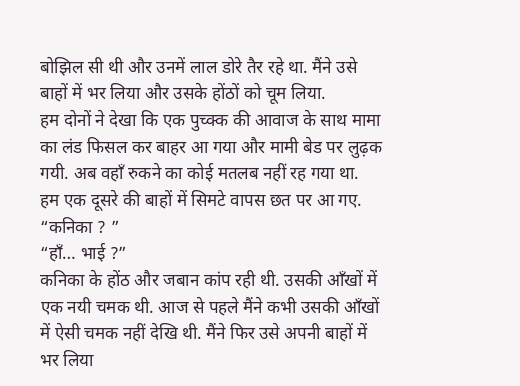बोझिल सी थी और उनमें लाल डोरे तैर रहे था. मैंने उसे बाहों में भर लिया और उसके होंठों को चूम लिया.
हम दोनों ने देखा कि एक पुच्क्क की आवाज के साथ मामा का लंड फिसल कर बाहर आ गया और मामी बेड पर लुढ़क गयी. अब वहाँ रुकने का कोई मतलब नहीं रह गया था. हम एक दूसरे की बाहों में सिमटे वापस छत पर आ गए.
“कनिका ? ”
“हाँ… भाई ?”
कनिका के होंठ और जबान कांप रही थी. उसकी आँखों में एक नयी चमक थी. आज से पहले मैंने कभी उसकी आँखों में ऐसी चमक नहीं देखि थी. मैंने फिर उसे अपनी बाहों में भर लिया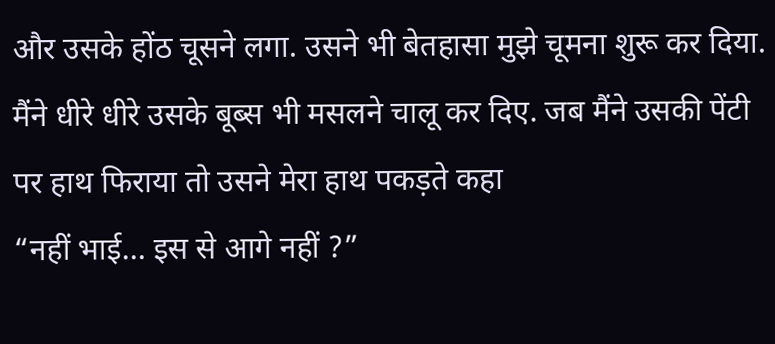और उसके होंठ चूसने लगा. उसने भी बेतहासा मुझे चूमना शुरू कर दिया. मैंने धीरे धीरे उसके बूब्स भी मसलने चालू कर दिए. जब मैंने उसकी पेंटी पर हाथ फिराया तो उसने मेरा हाथ पकड़ते कहा
“नहीं भाई… इस से आगे नहीं ?”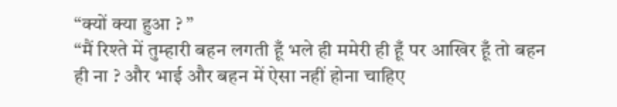“क्यों क्या हुआ ? ”
“मैं रिश्ते में तुम्हारी बहन लगती हूँ भले ही ममेरी ही हूँ पर आखिर हूँ तो बहन ही ना ? और भाई और बहन में ऐसा नहीं होना चाहिए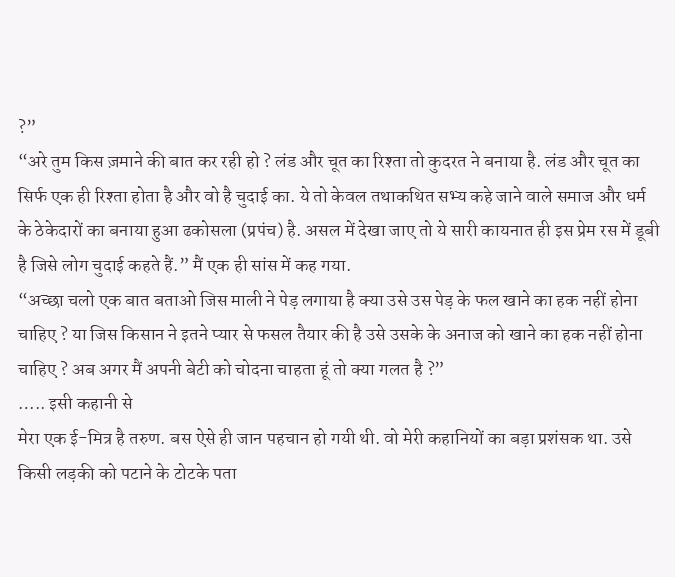?”
“अरे तुम किस ज़माने की बात कर रही हो ? लंड और चूत का रिश्ता तो कुदरत ने बनाया है. लंड और चूत का सिर्फ एक ही रिश्ता होता है और वो है चुदाई का. ये तो केवल तथाकथित सभ्य कहे जाने वाले समाज और धर्म के ठेकेदारों का बनाया हुआ ढकोसला (प्रपंच) है. असल में देखा जाए तो ये सारी कायनात ही इस प्रेम रस में डूबी है जिसे लोग चुदाई कहते हैं.” मैं एक ही सांस में कह गया.
“अच्छा चलो एक बात बताओ जिस माली ने पेड़ लगाया है क्या उसे उस पेड़ के फल खाने का हक नहीं होना चाहिए ? या जिस किसान ने इतने प्यार से फसल तैयार की है उसे उसके के अनाज को खाने का हक नहीं होना चाहिए ? अब अगर मैं अपनी बेटी को चोदना चाहता हूं तो क्या गलत है ?”
….. इसी कहानी से
मेरा एक ई-मित्र है तरुण. बस ऐसे ही जान पहचान हो गयी थी. वो मेरी कहानियों का बड़ा प्रशंसक था. उसे किसी लड़की को पटाने के टोटके पता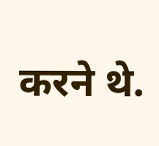करने थे.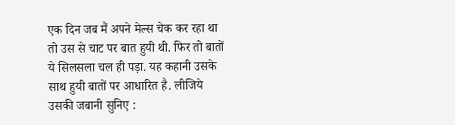एक दिन जब मैं अपने मेल्स चेक कर रहा था तो उस से चाट पर बात हुयी थी. फिर तो बातों ये सिलसला चल ही पड़ा. यह कहानी उसके साथ हुयी बातों पर आधारित है. लीजिये उसकी जबानी सुनिए :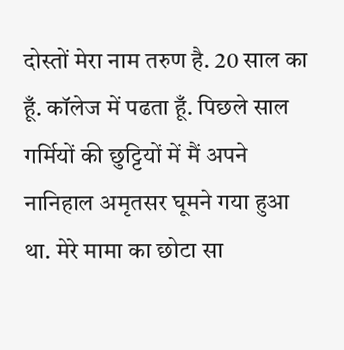दोस्तों मेरा नाम तरुण है. 20 साल का हूँ. कॉलेज में पढता हूँ. पिछले साल गर्मियों की छुट्टियों में मैं अपने नानिहाल अमृतसर घूमने गया हुआ था. मेरे मामा का छोटा सा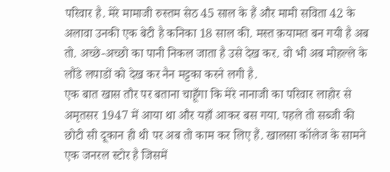परिवार है. मेरे मामाजी रुस्तम सेठ 45 साल के हैं और मामी सविता 42 के अलावा उनकी एक बेटी है कनिका 18 साल की. मस्त क़यामत बन गयी है अब तो. अच्छे-अच्छो का पानी निकल जाता है उसे देख कर. वो भी अब मोहल्ले के लौंडे लपाडों को देख कर नैन मट्टका करने लगी है.
एक बात खास तौर पर बताना चाहूँगा कि मेरे नानाजी का परिवार लाहोर से अमृतसर 1947 में आया था और यहाँ आकर बस गया. पहले तो सब्जी की छोटी सी दूकान ही थी पर अब तो काम कर लिए हैं. खालसा कॉलेज के सामने एक जनरल स्टोर है जिसमें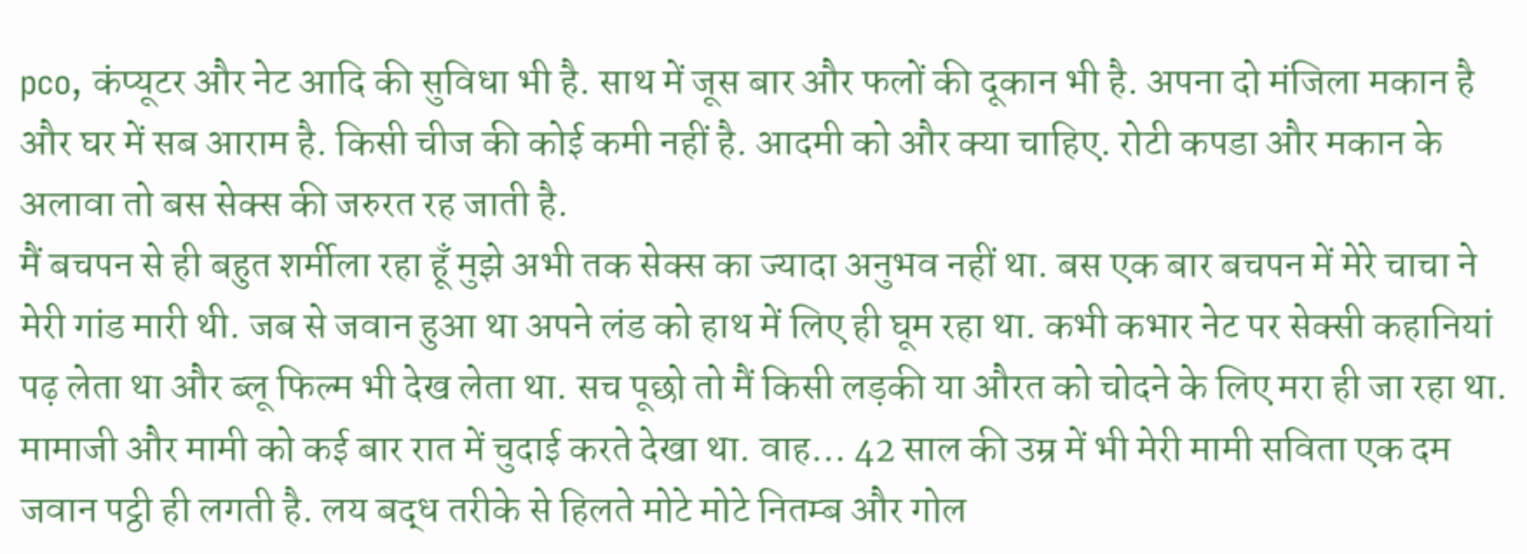pco, कंप्यूटर और नेट आदि की सुविधा भी है. साथ में जूस बार और फलों की दूकान भी है. अपना दो मंजिला मकान है और घर में सब आराम है. किसी चीज की कोई कमी नहीं है. आदमी को और क्या चाहिए. रोटी कपडा और मकान के अलावा तो बस सेक्स की जरुरत रह जाती है.
मैं बचपन से ही बहुत शर्मीला रहा हूँ मुझे अभी तक सेक्स का ज्यादा अनुभव नहीं था. बस एक बार बचपन में मेरे चाचा ने मेरी गांड मारी थी. जब से जवान हुआ था अपने लंड को हाथ में लिए ही घूम रहा था. कभी कभार नेट पर सेक्सी कहानियां पढ़ लेता था और ब्लू फिल्म भी देख लेता था. सच पूछो तो मैं किसी लड़की या औरत को चोदने के लिए मरा ही जा रहा था. मामाजी और मामी को कई बार रात में चुदाई करते देखा था. वाह… 42 साल की उम्र में भी मेरी मामी सविता एक दम जवान पट्ठी ही लगती है. लय बद्ध तरीके से हिलते मोटे मोटे नितम्ब और गोल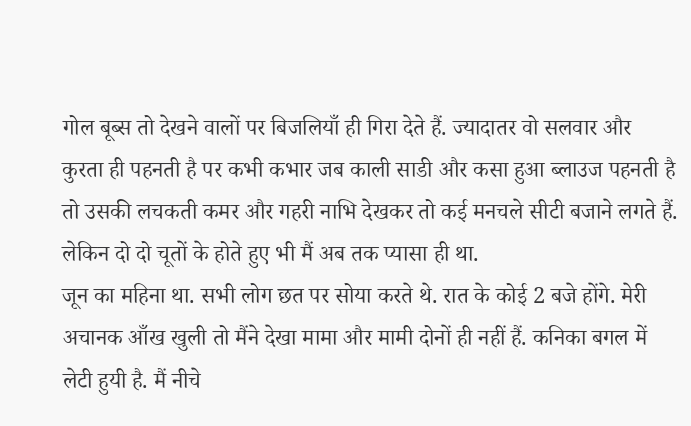गोल बूब्स तो देखने वालों पर बिजलियाँ ही गिरा देते हैं. ज्यादातर वो सलवार और कुरता ही पहनती है पर कभी कभार जब काली साडी और कसा हुआ ब्लाउज पहनती है तो उसकी लचकती कमर और गहरी नाभि देखकर तो कई मनचले सीटी बजाने लगते हैं. लेकिन दो दो चूतों के होते हुए भी मैं अब तक प्यासा ही था.
जून का महिना था. सभी लोग छत पर सोया करते थे. रात के कोई 2 बजे होंगे. मेरी अचानक आँख खुली तो मैंने देखा मामा और मामी दोनों ही नहीं हैं. कनिका बगल में लेटी हुयी है. मैं नीचे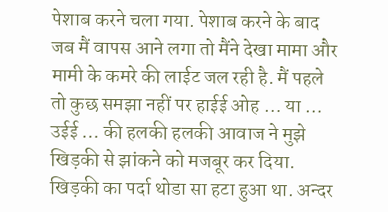पेशाब करने चला गया. पेशाब करने के बाद जब मैं वापस आने लगा तो मैंने देखा मामा और मामी के कमरे की लाईट जल रही है. मैं पहले तो कुछ समझा नहीं पर हाईई ओह … या … उईई … की हलकी हलकी आवाज ने मुझे खिड़की से झांकने को मजबूर कर दिया. खिड़की का पर्दा थोडा सा हटा हुआ था. अन्दर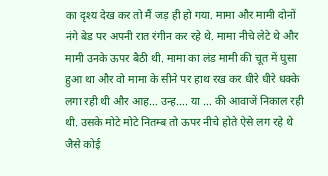का दृश्य देख कर तो मैं जड़ ही हो गया. मामा और मामी दोनों नंगे बेड पर अपनी रात रंगीन कर रहे थे. मामा नीचे लेटे थे और मामी उनके ऊपर बैठी थी. मामा का लंड मामी की चूत में घुसा हुआ था और वो मामा के सीने पर हाथ रख कर धीरे धीरे धक्के लगा रही थी और आह… उन्ह…. या … की आवाजें निकाल रही थी. उसके मोटे मोटे नितम्ब तो ऊपर नीचे होते ऐसे लग रहे थे जैसे कोई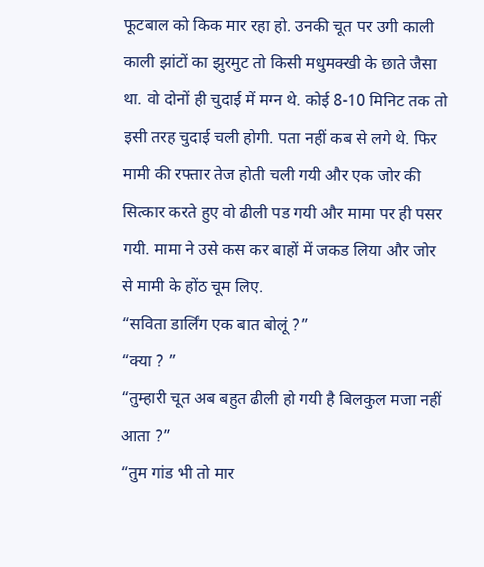फूटबाल को किक मार रहा हो. उनकी चूत पर उगी काली काली झांटों का झुरमुट तो किसी मधुमक्खी के छाते जैसा था. वो दोनों ही चुदाई में मग्न थे. कोई 8-10 मिनिट तक तो इसी तरह चुदाई चली होगी. पता नहीं कब से लगे थे. फिर मामी की रफ्तार तेज होती चली गयी और एक जोर की सित्कार करते हुए वो ढीली पड गयी और मामा पर ही पसर गयी. मामा ने उसे कस कर बाहों में जकड लिया और जोर से मामी के होंठ चूम लिए.
“सविता डार्लिंग एक बात बोलूं ?”
“क्या ? ”
“तुम्हारी चूत अब बहुत ढीली हो गयी है बिलकुल मजा नहीं आता ?”
“तुम गांड भी तो मार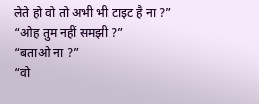लेते हो वो तो अभी भी टाइट है ना ?”
“ओह तुम नहीं समझी ?”
“बताओ ना ?”
“वो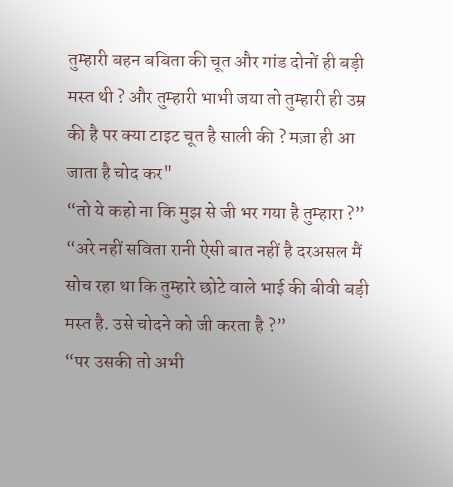तुम्हारी बहन बबिता की चूत और गांड दोनों ही बड़ी मस्त थी ? और तुम्हारी भाभी जया तो तुम्हारी ही उम्र की है पर क्या टाइट चूत है साली की ? मज़ा ही आ जाता है चोद कर"
“तो ये कहो ना कि मुझ से जी भर गया है तुम्हारा ?”
“अरे नहीं सविता रानी ऐसी बात नहीं है दरअसल मैं सोच रहा था कि तुम्हारे छोटे वाले भाई की बीवी बड़ी मस्त है. उसे चोदने को जी करता है ?”
“पर उसकी तो अभी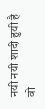नयी नयी शादी हुयी है वो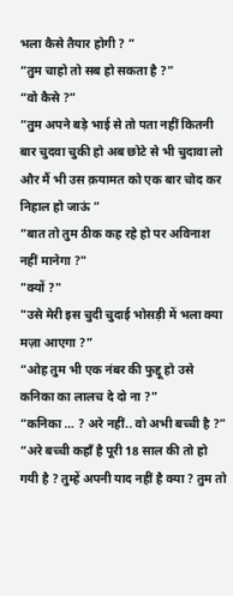भला कैसे तैयार होगी ? ”
“तुम चाहो तो सब हो सकता है ?”
“वो कैसे ?”
“तुम अपने बड़े भाई से तो पता नहीं कितनी बार चुदवा चुकी हो अब छोटे से भी चुदावा लो और मैं भी उस क़यामत को एक बार चोद कर निहाल हो जाऊं ”
“बात तो तुम ठीक कह रहे हो पर अविनाश नहीं मानेगा ?"
"क्यों ?"
"उसे मेरी इस चुदी चुदाई भोसड़ी में भला क्या मज़ा आएगा ?”
“ओह तुम भी एक नंबर की फुद्दू हो उसे कनिका का लालच दे दो ना ?”
“कनिका … ? अरे नहीं.. वो अभी बच्ची है ?”
“अरे बच्ची कहाँ है पूरी 18 साल की तो हो गयी है ? तुम्हें अपनी याद नहीं है क्या ? तुम तो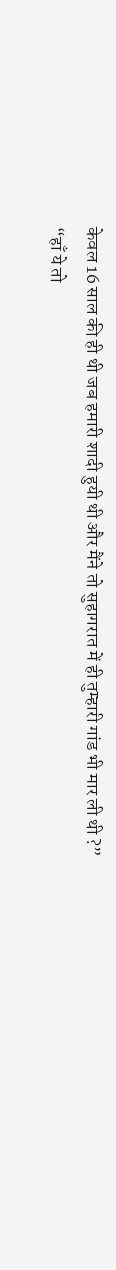केवल 16 साल की ही थी जब हमारी शादी हुयी थी और मैंने तो सुहागरात में ही तुम्हारी गांड भी मार ली थी ?”
“हाँ ये तो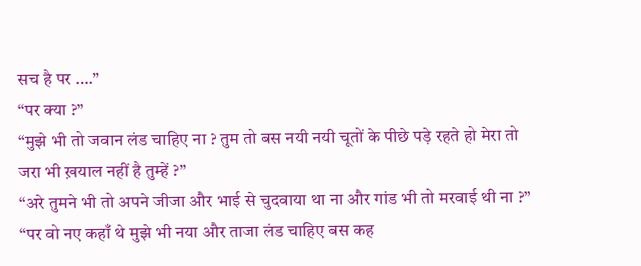सच है पर ….”
“पर क्या ?”
“मुझे भी तो जवान लंड चाहिए ना ? तुम तो बस नयी नयी चूतों के पीछे पड़े रहते हो मेरा तो जरा भी ख़याल नहीं है तुम्हें ?”
“अरे तुमने भी तो अपने जीजा और भाई से चुदवाया था ना और गांड भी तो मरवाई थी ना ?”
“पर वो नए कहाँ थे मुझे भी नया और ताजा लंड चाहिए बस कह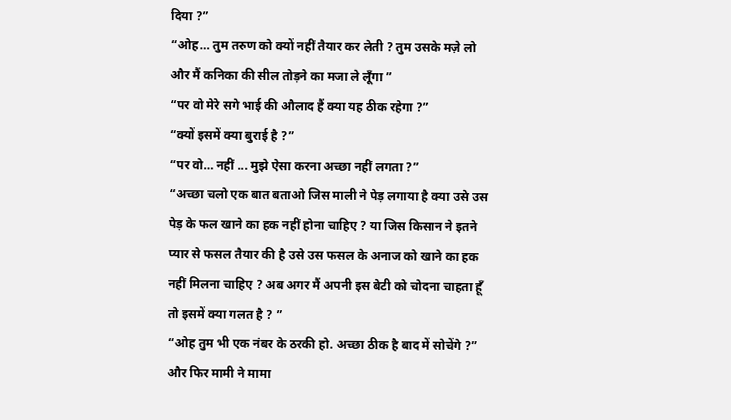दिया ?”
“ओह… तुम तरुण को क्यों नहीं तैयार कर लेती ? तुम उसके मज़े लो और मैं कनिका की सील तोड़ने का मजा ले लूँगा ”
“पर वो मेरे सगे भाई की औलाद हैं क्या यह ठीक रहेगा ?”
“क्यों इसमें क्या बुराई है ?”
“पर वो… नहीं ... मुझे ऐसा करना अच्छा नहीं लगता ?”
“अच्छा चलो एक बात बताओ जिस माली ने पेड़ लगाया है क्या उसे उस पेड़ के फल खाने का हक नहीं होना चाहिए ? या जिस किसान ने इतने प्यार से फसल तैयार की है उसे उस फसल के अनाज को खाने का हक नहीं मिलना चाहिए ? अब अगर मैं अपनी इस बेटी को चोदना चाहता हूँ तो इसमें क्या गलत है ? ”
“ओह तुम भी एक नंबर के ठरकी हो. अच्छा ठीक है बाद में सोचेंगे ?”
और फिर मामी ने मामा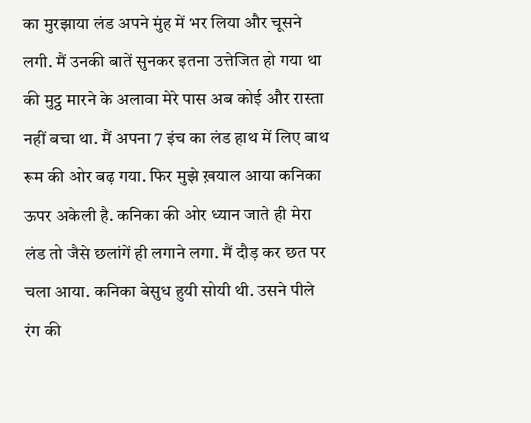का मुरझाया लंड अपने मुंह में भर लिया और चूसने लगी. मैं उनकी बातें सुनकर इतना उत्तेजित हो गया था की मुट्ठ मारने के अलावा मेरे पास अब कोई और रास्ता नहीं बचा था. मैं अपना 7 इंच का लंड हाथ में लिए बाथ रूम की ओर बढ़ गया. फिर मुझे ख़याल आया कनिका ऊपर अकेली है. कनिका की ओर ध्यान जाते ही मेरा लंड तो जैसे छलांगें ही लगाने लगा. मैं दौड़ कर छत पर चला आया. कनिका बेसुध हुयी सोयी थी. उसने पीले रंग की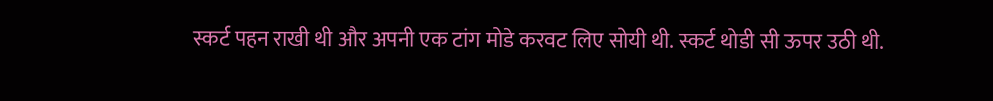स्कर्ट पहन राखी थी और अपनी एक टांग मोडे करवट लिए सोयी थी. स्कर्ट थोडी सी ऊपर उठी थी.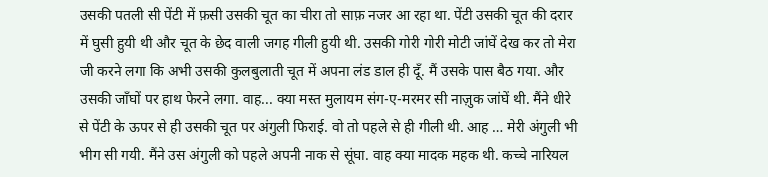उसकी पतली सी पेंटी में फ़सी उसकी चूत का चीरा तो साफ़ नजर आ रहा था. पेंटी उसकी चूत की दरार में घुसी हुयी थी और चूत के छेद वाली जगह गीली हुयी थी. उसकी गोरी गोरी मोटी जांघें देख कर तो मेरा जी करने लगा कि अभी उसकी कुलबुलाती चूत में अपना लंड डाल ही दूँ. मैं उसके पास बैठ गया. और उसकी जाँघों पर हाथ फेरने लगा. वाह... क्या मस्त मुलायम संग-ए-मरमर सी नाज़ुक जांघें थी. मैंने धीरे से पेंटी के ऊपर से ही उसकी चूत पर अंगुली फिराई. वो तो पहले से ही गीली थी. आह … मेरी अंगुली भी भीग सी गयी. मैंने उस अंगुली को पहले अपनी नाक से सूंघा. वाह क्या मादक महक थी. कच्चे नारियल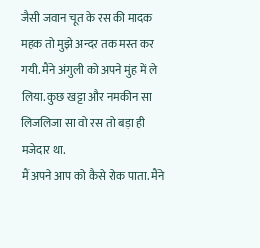जैसी जवान चूत के रस की मादक महक तो मुझे अन्दर तक मस्त कर गयी. मैंने अंगुली को अपने मुंह में ले लिया. कुछ खट्टा और नमकीन सा लिजलिजा सा वो रस तो बड़ा ही मजेदार था.
मैं अपने आप को कैसे रोक पाता. मैंने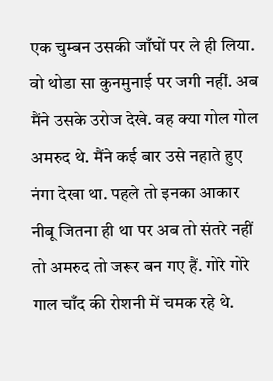एक चुम्बन उसकी जाँघों पर ले ही लिया. वो थोडा सा कुनमुनाई पर जगी नहीं. अब मैंने उसके उरोज देखे. वह क्या गोल गोल अमरुद थे. मैंने कई बार उसे नहाते हुए नंगा देखा था. पहले तो इनका आकार नीबू जितना ही था पर अब तो संतरे नहीं तो अमरुद तो जरूर बन गए हैं. गोरे गोरे गाल चाँद की रोशनी में चमक रहे थे.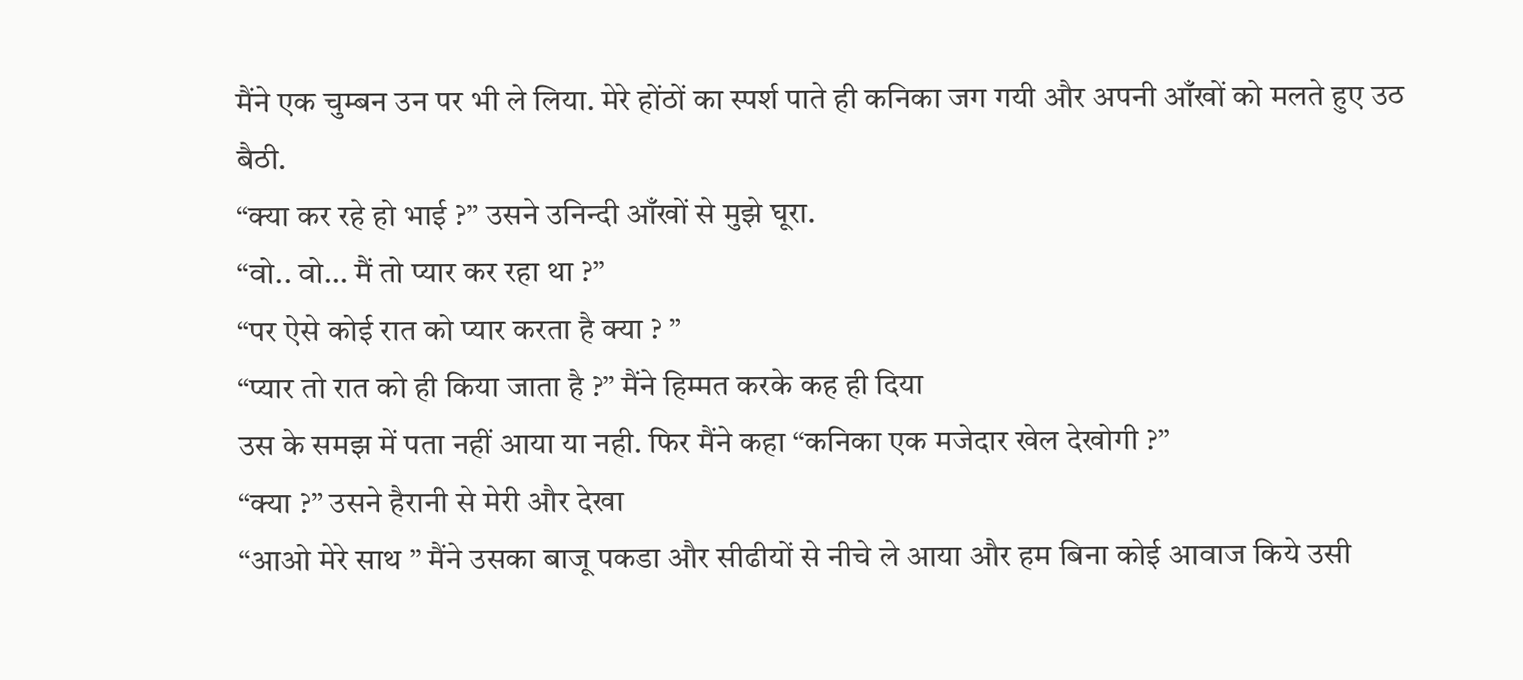मैंने एक चुम्बन उन पर भी ले लिया. मेरे होंठों का स्पर्श पाते ही कनिका जग गयी और अपनी आँखों को मलते हुए उठ बैठी.
“क्या कर रहे हो भाई ?” उसने उनिन्दी आँखों से मुझे घूरा.
“वो.. वो… मैं तो प्यार कर रहा था ?”
“पर ऐसे कोई रात को प्यार करता है क्या ? ”
“प्यार तो रात को ही किया जाता है ?” मैंने हिम्मत करके कह ही दिया
उस के समझ में पता नहीं आया या नही. फिर मैंने कहा “कनिका एक मजेदार खेल देखोगी ?”
“क्या ?” उसने हैरानी से मेरी और देखा
“आओ मेरे साथ ” मैंने उसका बाजू पकडा और सीढीयों से नीचे ले आया और हम बिना कोई आवाज किये उसी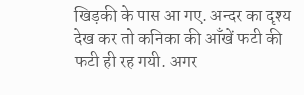खिड़की के पास आ गए. अन्दर का दृश्य देख कर तो कनिका की आँखें फटी की फटी ही रह गयी. अगर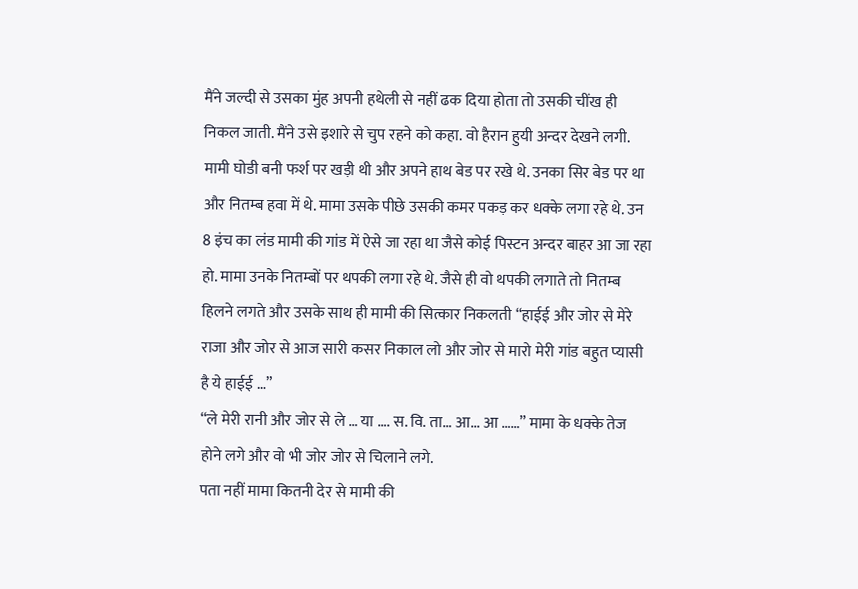मैंने जल्दी से उसका मुंह अपनी हथेली से नहीं ढक दिया होता तो उसकी चींख ही निकल जाती. मैंने उसे इशारे से चुप रहने को कहा. वो हैरान हुयी अन्दर देखने लगी.
मामी घोडी बनी फर्श पर खड़ी थी और अपने हाथ बेड पर रखे थे. उनका सिर बेड पर था और नितम्ब हवा में थे. मामा उसके पीछे उसकी कमर पकड़ कर धक्के लगा रहे थे. उन 8 इंच का लंड मामी की गांड में ऐसे जा रहा था जैसे कोई पिस्टन अन्दर बाहर आ जा रहा हो. मामा उनके नितम्बों पर थपकी लगा रहे थे. जैसे ही वो थपकी लगाते तो नितम्ब हिलने लगते और उसके साथ ही मामी की सित्कार निकलती “हाईई और जोर से मेरे राजा और जोर से आज सारी कसर निकाल लो और जोर से मारो मेरी गांड बहुत प्यासी है ये हाईई …”
“ले मेरी रानी और जोर से ले … या …. स. वि. ता… आ... आ ……” मामा के धक्के तेज होने लगे और वो भी जोर जोर से चिलाने लगे.
पता नहीं मामा कितनी देर से मामी की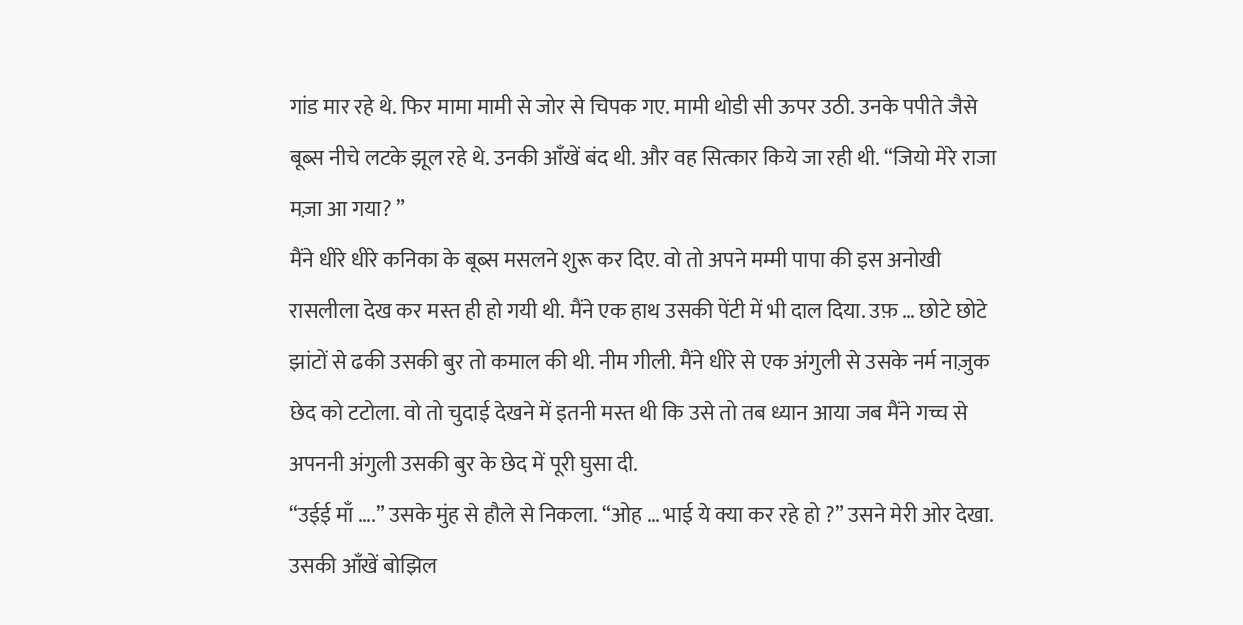गांड मार रहे थे. फिर मामा मामी से जोर से चिपक गए. मामी थोडी सी ऊपर उठी. उनके पपीते जैसे बूब्स नीचे लटके झूल रहे थे. उनकी आँखें बंद थी. और वह सित्कार किये जा रही थी. “जियो मेरे राजा मज़ा आ गया? ”
मैंने धीरे धीरे कनिका के बूब्स मसलने शुरू कर दिए. वो तो अपने मम्मी पापा की इस अनोखी रासलीला देख कर मस्त ही हो गयी थी. मैंने एक हाथ उसकी पेंटी में भी दाल दिया. उफ़ … छोटे छोटे झांटों से ढकी उसकी बुर तो कमाल की थी. नीम गीली. मैंने धीरे से एक अंगुली से उसके नर्म नाज़ुक छेद को टटोला. वो तो चुदाई देखने में इतनी मस्त थी कि उसे तो तब ध्यान आया जब मैंने गच्च से अपननी अंगुली उसकी बुर के छेद में पूरी घुसा दी.
“उईई माँ ….” उसके मुंह से हौले से निकला. “ओह … भाई ये क्या कर रहे हो ?” उसने मेरी ओर देखा. उसकी आँखें बोझिल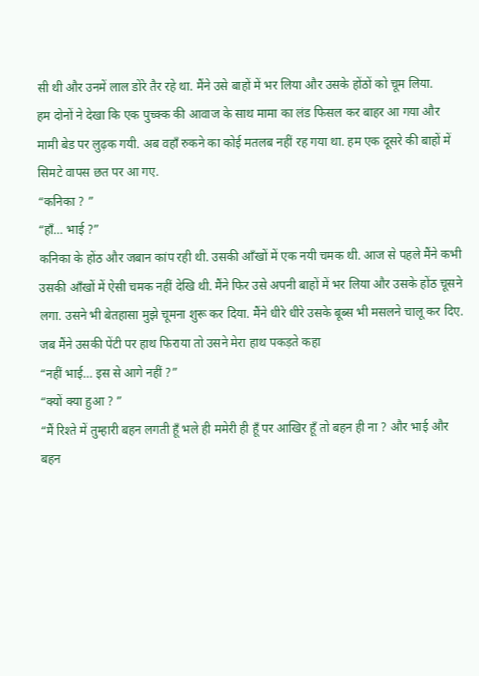सी थी और उनमें लाल डोरे तैर रहे था. मैंने उसे बाहों में भर लिया और उसके होंठों को चूम लिया.
हम दोनों ने देखा कि एक पुच्क्क की आवाज के साथ मामा का लंड फिसल कर बाहर आ गया और मामी बेड पर लुढ़क गयी. अब वहाँ रुकने का कोई मतलब नहीं रह गया था. हम एक दूसरे की बाहों में सिमटे वापस छत पर आ गए.
“कनिका ? ”
“हाँ… भाई ?”
कनिका के होंठ और जबान कांप रही थी. उसकी आँखों में एक नयी चमक थी. आज से पहले मैंने कभी उसकी आँखों में ऐसी चमक नहीं देखि थी. मैंने फिर उसे अपनी बाहों में भर लिया और उसके होंठ चूसने लगा. उसने भी बेतहासा मुझे चूमना शुरू कर दिया. मैंने धीरे धीरे उसके बूब्स भी मसलने चालू कर दिए. जब मैंने उसकी पेंटी पर हाथ फिराया तो उसने मेरा हाथ पकड़ते कहा
“नहीं भाई… इस से आगे नहीं ?”
“क्यों क्या हुआ ? ”
“मैं रिश्ते में तुम्हारी बहन लगती हूँ भले ही ममेरी ही हूँ पर आखिर हूँ तो बहन ही ना ? और भाई और बहन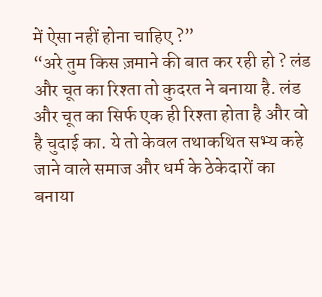में ऐसा नहीं होना चाहिए ?”
“अरे तुम किस ज़माने की बात कर रही हो ? लंड और चूत का रिश्ता तो कुदरत ने बनाया है. लंड और चूत का सिर्फ एक ही रिश्ता होता है और वो है चुदाई का. ये तो केवल तथाकथित सभ्य कहे जाने वाले समाज और धर्म के ठेकेदारों का बनाया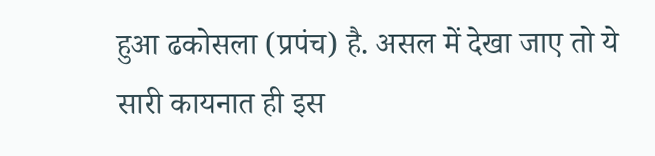हुआ ढकोसला (प्रपंच) है. असल में देखा जाए तो ये सारी कायनात ही इस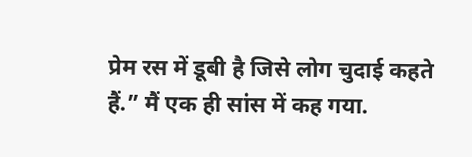प्रेम रस में डूबी है जिसे लोग चुदाई कहते हैं.” मैं एक ही सांस में कह गया.